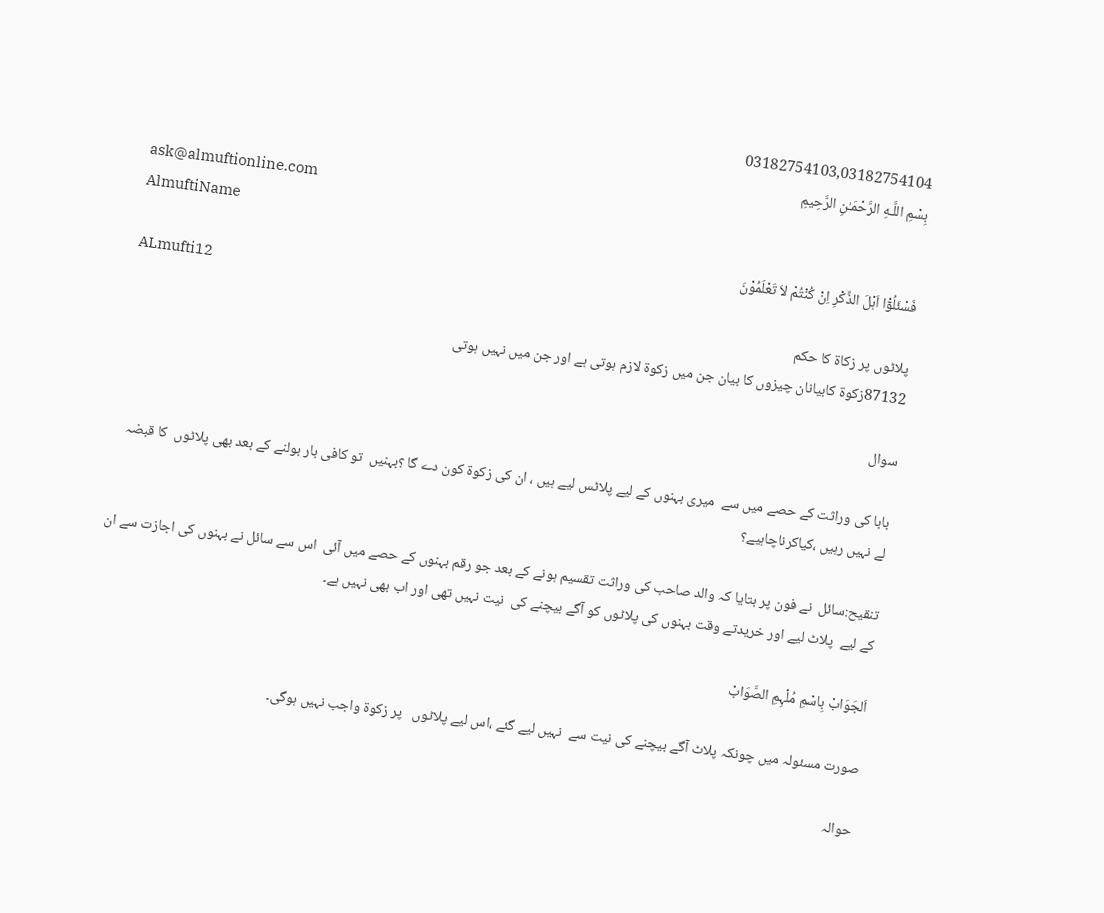03182754103,03182754104
بِسْمِ اللَّـهِ الرَّحْمَـٰنِ الرَّحِيمِ
ask@almuftionline.com
AlmuftiName
فَسْئَلُوْٓا اَہْلَ الذِّکْرِ اِنْ کُنْتُمْ لاَ تَعْلَمُوْنَ
ALmufti12
پلاٹوں پر زکاۃ کا حکم
87132زکوة کابیانان چیزوں کا بیان جن میں زکوة لازم ہوتی ہے اور جن میں نہیں ہوتی

سوال

بابا کی وراثت کے حصے میں سے  میری بہنوں کے لیے پلاٹس لیے ہیں ، ان کی زکوۃ کون دے گا ؟بہنیں  تو کافی بار بولنے کے بعد بھی پلاٹوں  کا قبضہ لے نہیں رہیں ،کیاکرناچاہیے؟

تنقیح:سائل  نے فون پر بتایا کہ والد صاحب کی وراثت تقسیم ہونے کے بعد جو رقم بہنوں کے حصے میں آئی  اس سے سائل نے بہنوں کی اجازت سے ان کے لیے  پلاٹ لیے اور خریدتے وقت بہنوں کی پلاٹوں کو آگے بیچنے کی  نیت نہیں تھی اور اب بھی نہیں ہے۔

اَلجَوَابْ بِاسْمِ مُلْہِمِ الصَّوَابْ

صورت مسئولہ میں چونکہ پلاٹ آگے بیچنے کی نیت سے  نہیں لیے گئے ،اس لیے پلاٹوں   پر زکوۃ واجب نہیں ہوگی۔

حوالہ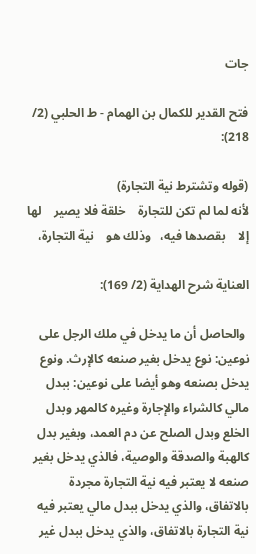جات

فتح القدير للكمال بن الهمام - ط الحلبي (2/ 218):

(قوله ‌وتشترط ‌نية ‌التجارة) لأنه ‌لما ‌لم ‌تكن ‌للتجارة    خلقة فلا يصير    لها إلا    بقصدها فيه،   وذلك هو    نية التجارة،

العناية شرح الهداية (2/ 169):

 والحاصل أن ما يدخل في ملك الرجل على نوعين: نوع يدخل بغير صنعه كالإرث. ونوع يدخل بصنعه وهو أيضا على نوعين: ببدل مالي كالشراء والإجارة وغيره كالمهر وبدل الخلع وبدل الصلح عن دم العمد، وبغير بدل كالهبة والصدقة والوصية، فالذي يدخل بغير صنعه لا يعتبر فيه نية التجارة مجردة بالاتفاق، والذي يدخل ببدل مالي يعتبر فيه نية التجارة بالاتفاق، والذي يدخل ببدل غير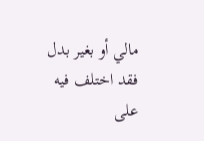مالي أو بغير بدل فقد اختلف فيه على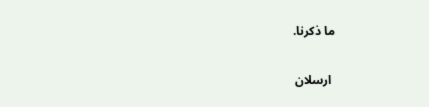ما ذكرنا.

 ارسلان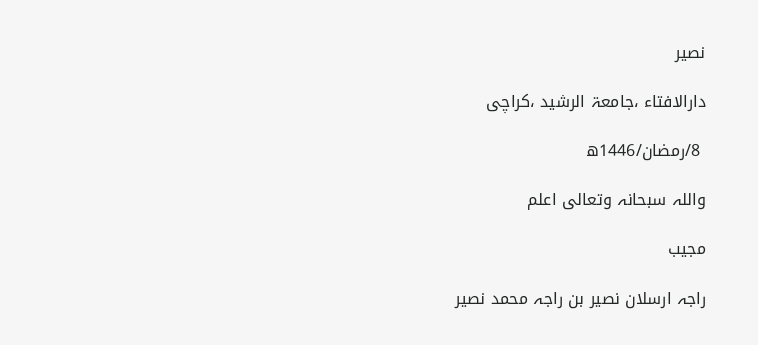نصیر

دارالافتاء ،جامعۃ الرشید ،کراچی

 8/رمضان/1446ھ

واللہ سبحانہ وتعالی اعلم

مجیب

راجہ ارسلان نصیر بن راجہ محمد نصیر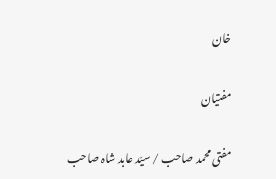خان

مفتیان

مفتی محمد صاحب / سیّد عابد شاہ صاحب